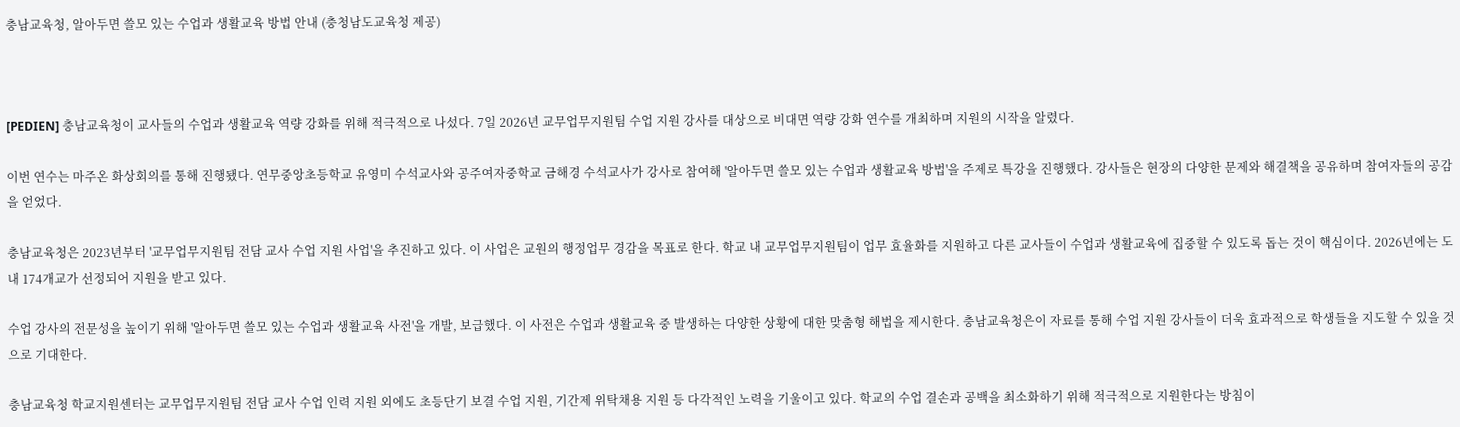충남교육청, 알아두면 쓸모 있는 수업과 생활교육 방법 안내 (충청남도교육청 제공)



[PEDIEN] 충남교육청이 교사들의 수업과 생활교육 역량 강화를 위해 적극적으로 나섰다. 7일 2026년 교무업무지원팀 수업 지원 강사를 대상으로 비대면 역량 강화 연수를 개최하며 지원의 시작을 알렸다.

이번 연수는 마주온 화상회의를 통해 진행됐다. 연무중앙초등학교 유영미 수석교사와 공주여자중학교 금해경 수석교사가 강사로 참여해 '알아두면 쓸모 있는 수업과 생활교육 방법'을 주제로 특강을 진행했다. 강사들은 현장의 다양한 문제와 해결책을 공유하며 참여자들의 공감을 얻었다.

충남교육청은 2023년부터 '교무업무지원팀 전담 교사 수업 지원 사업'을 추진하고 있다. 이 사업은 교원의 행정업무 경감을 목표로 한다. 학교 내 교무업무지원팀이 업무 효율화를 지원하고 다른 교사들이 수업과 생활교육에 집중할 수 있도록 돕는 것이 핵심이다. 2026년에는 도내 174개교가 선정되어 지원을 받고 있다.

수업 강사의 전문성을 높이기 위해 '알아두면 쓸모 있는 수업과 생활교육 사전'을 개발, 보급했다. 이 사전은 수업과 생활교육 중 발생하는 다양한 상황에 대한 맞춤형 해법을 제시한다. 충남교육청은이 자료를 통해 수업 지원 강사들이 더욱 효과적으로 학생들을 지도할 수 있을 것으로 기대한다.

충남교육청 학교지원센터는 교무업무지원팀 전담 교사 수업 인력 지원 외에도 초등단기 보결 수업 지원, 기간제 위탁채용 지원 등 다각적인 노력을 기울이고 있다. 학교의 수업 결손과 공백을 최소화하기 위해 적극적으로 지원한다는 방침이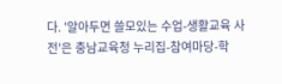다. '알아두면 쓸모있는 수업-생활교육 사전'은 충남교육청 누리집-참여마당-학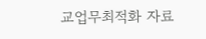교업무최적화 자료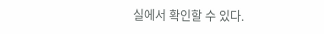실에서 확인할 수 있다.